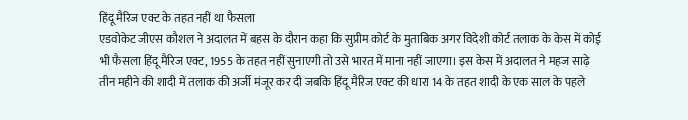हिंदू मैरिज एक्ट के तहत नहीं था फैसला
एडवोकेट जीएस कौशल ने अदालत में बहस के दौरान कहा कि सुप्रीम कोर्ट के मुताबिक अगर विदेशी कोर्ट तलाक के केस में कोई भी फैसला हिंदू मैरिज एक्ट, 1955 के तहत नहीं सुनाएगी तो उसे भारत में माना नहीं जाएगा। इस केस में अदालत ने महज साढ़े तीन महीने की शादी में तलाक की अर्जी मंजूर कर दी जबकि हिंदू मैरिज एक्ट की धारा 14 के तहत शादी के एक साल के पहले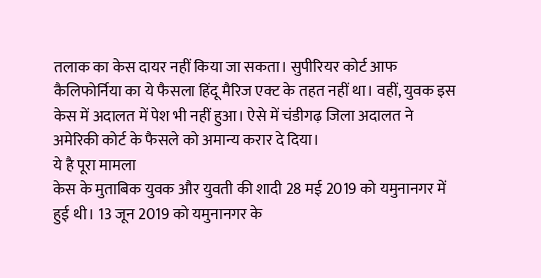तलाक का केस दायर नहीं किया जा सकता। सुपीरियर कोर्ट आफ कैलिफोर्निया का ये फैसला हिंदू मैरिज एक्ट के तहत नहीं था। वहीं, युवक इस केस में अदालत में पेश भी नहीं हुआ। ऐसे में चंडीगढ़ जिला अदालत ने अमेरिकी कोर्ट के फैसले को अमान्य करार दे दिया।
ये है पूरा मामला
केस के मुताबिक युवक और युवती की शादी 28 मई 2019 को यमुनानगर में हुई थी। 13 जून 2019 को यमुनानगर के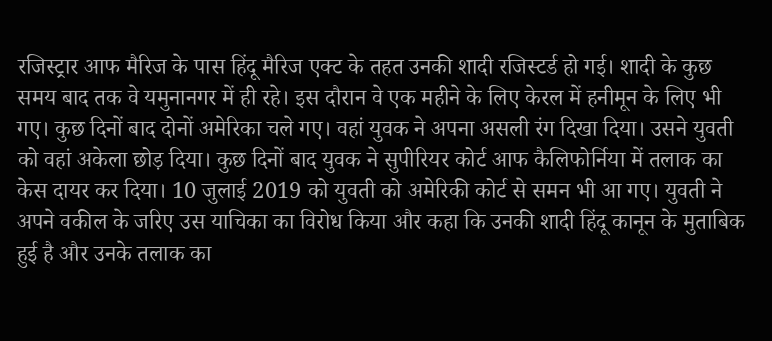रजिस्ट्रार आफ मैरिज के पास हिंदू मैरिज एक्ट के तहत उनकी शादी रजिस्टर्ड हो गई। शादी के कुछ समय बाद तक वे यमुनानगर में ही रहे। इस दौरान वे एक महीने के लिए केरल में हनीमून के लिए भी गए। कुछ दिनों बाद दोनों अमेरिका चले गए। वहां युवक ने अपना असली रंग दिखा दिया। उसने युवती को वहां अकेला छोड़ दिया। कुछ दिनों बाद युवक ने सुपीरियर कोर्ट आफ कैलिफोर्निया में तलाक का केस दायर कर दिया। 10 जुलाई 2019 को युवती को अमेरिकी कोर्ट से समन भी आ गए। युवती ने अपने वकील के जरिए उस याचिका का विरोध किया और कहा कि उनकी शादी हिंदू कानून के मुताबिक हुई है और उनके तलाक का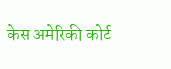केस अमेरिकी कोर्ट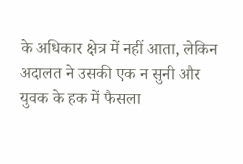के अधिकार क्षेत्र में नहीं आता, लेकिन अदालत ने उसकी एक न सुनी और युवक के हक में फैसला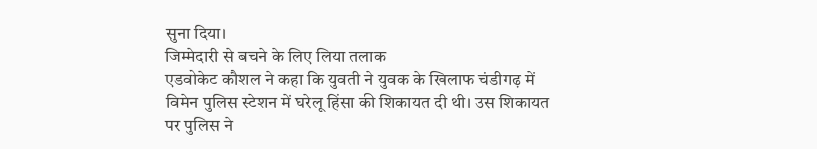सुना दिया।
जिम्मेदारी से बचने के लिए लिया तलाक
एडवोकेट कौशल ने कहा कि युवती ने युवक के खिलाफ चंडीगढ़ में विमेन पुलिस स्टेशन में घरेलू हिंसा की शिकायत दी थी। उस शिकायत पर पुलिस ने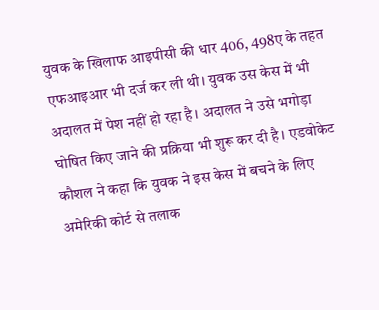युवक के खिलाफ आइपीसी की धार 406, 498ए के तहत एफआइआर भी दर्ज कर ली थी। युवक उस केस में भी अदालत में पेश नहीं हो रहा है। अदालत ने उसे भगोड़ा घोषित किए जाने की प्रक्रिया भी शुरू कर दी है। एडवोकेट कौशल ने कहा कि युवक ने इस केस में बचने के लिए अमेरिकी कोर्ट से तलाक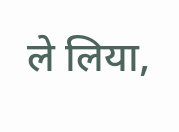ले लिया,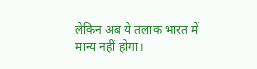लेकिन अब ये तलाक भारत में मान्य नहीं होगा।